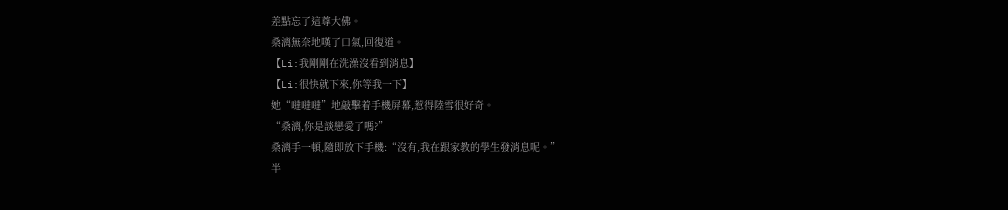差點忘了這尊大佛。
桑漓無奈地嘆了口氣,回復道。
【Li:我剛剛在洗澡沒看到消息】
【Li:很快就下來,你等我一下】
她“噠噠噠”地敲擊着手機屏幕,惹得陸雪很好奇。
“桑漓,你是談戀愛了嗎?”
桑漓手一頓,隨即放下手機:“沒有,我在跟家教的學生發消息呢。”
半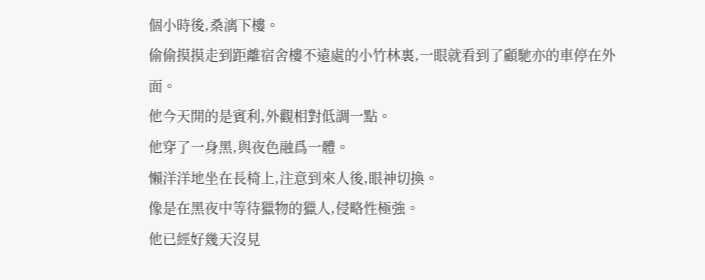個小時後,桑漓下樓。
偷偷摸摸走到距離宿舍樓不遠處的小竹林裏,一眼就看到了顧馳亦的車停在外面。
他今天開的是賓利,外觀相對低調一點。
他穿了一身黑,與夜色融爲一體。
懶洋洋地坐在長椅上,注意到來人後,眼神切換。
像是在黑夜中等待獵物的獵人,侵略性極強。
他已經好幾天沒見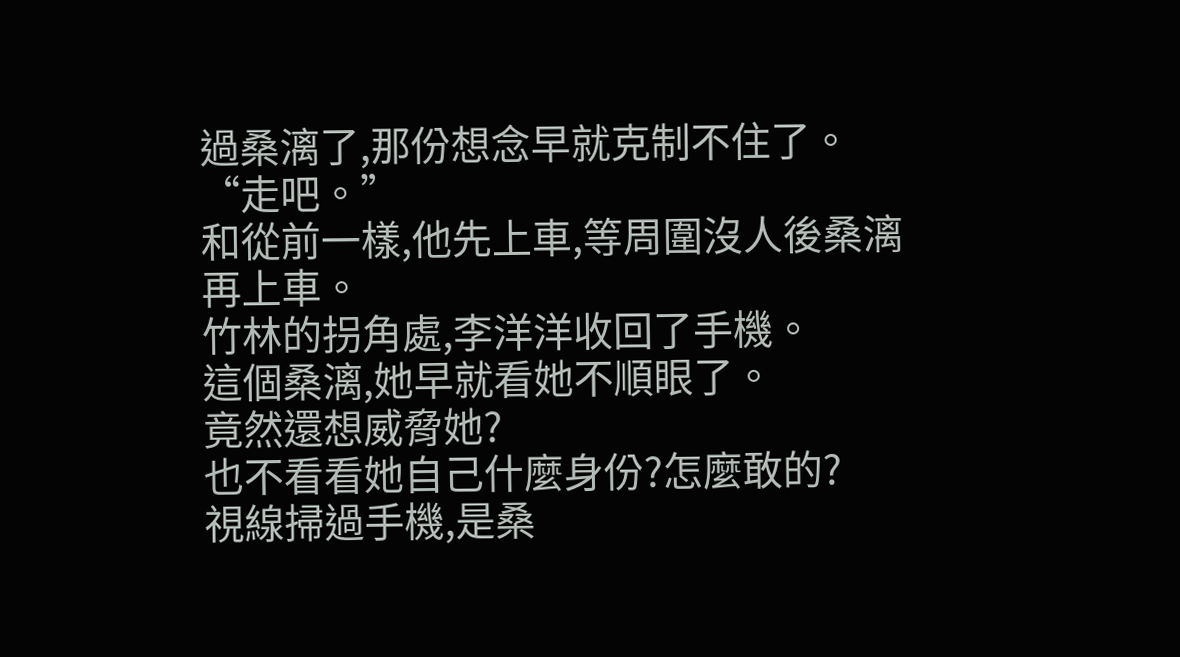過桑漓了,那份想念早就克制不住了。
“走吧。”
和從前一樣,他先上車,等周圍沒人後桑漓再上車。
竹林的拐角處,李洋洋收回了手機。
這個桑漓,她早就看她不順眼了。
竟然還想威脅她?
也不看看她自己什麼身份?怎麼敢的?
視線掃過手機,是桑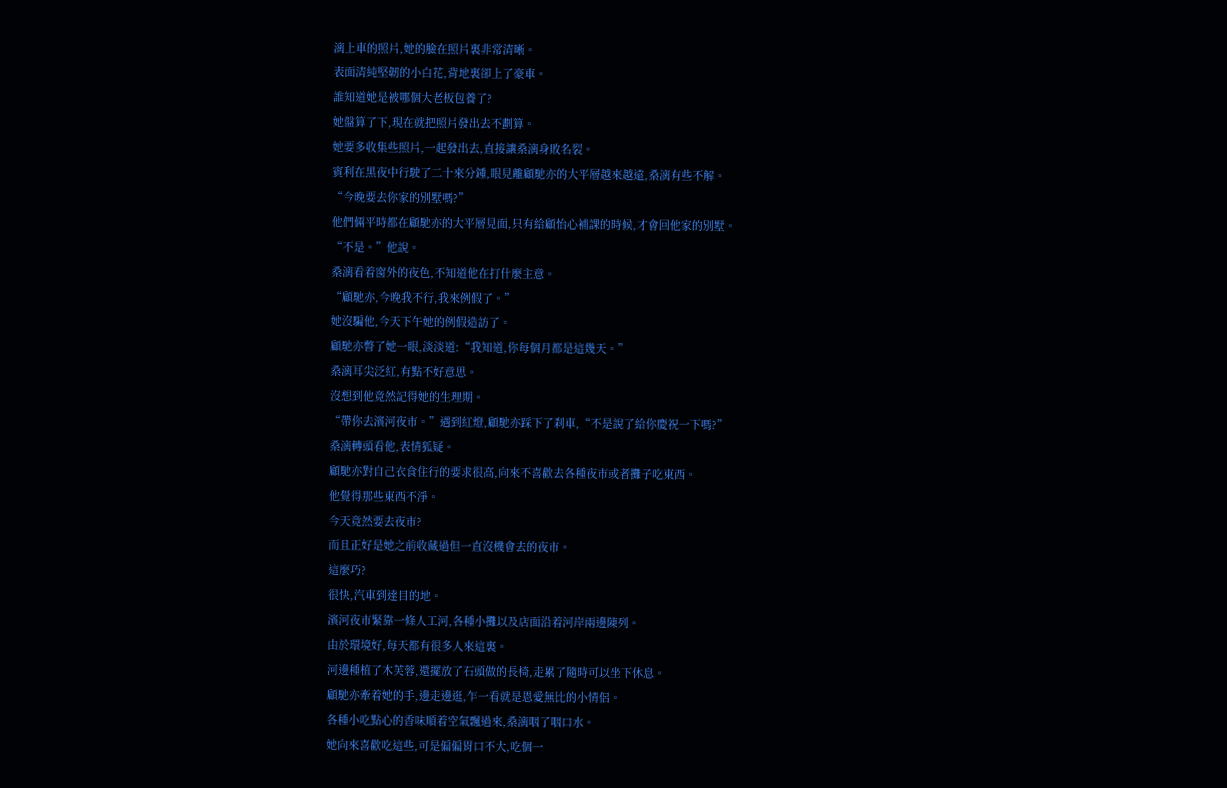漓上車的照片,她的臉在照片裏非常清晰。
表面清純堅韌的小白花,背地裏卻上了豪車。
誰知道她是被哪個大老板包養了?
她盤算了下,現在就把照片發出去不劃算。
她要多收集些照片,一起發出去,直接讓桑漓身敗名裂。
賓利在黑夜中行駛了二十來分鍾,眼見離顧馳亦的大平層越來越遠,桑漓有些不解。
“今晚要去你家的別墅嗎?”
他們倆平時都在顧馳亦的大平層見面,只有給顧怡心補課的時候,才會回他家的別墅。
“不是。”他說。
桑漓看着窗外的夜色,不知道他在打什麼主意。
“顧馳亦,今晚我不行,我來例假了。”
她沒騙他,今天下午她的例假造訪了。
顧馳亦瞥了她一眼,淡淡道:“我知道,你每個月都是這幾天。”
桑漓耳尖泛紅,有點不好意思。
沒想到他竟然記得她的生理期。
“帶你去濱河夜市。”遇到紅燈,顧馳亦踩下了刹車,“不是說了給你慶祝一下嗎?”
桑漓轉頭看他,表情狐疑。
顧馳亦對自己衣食住行的要求很高,向來不喜歡去各種夜市或者攤子吃東西。
他覺得那些東西不淨。
今天竟然要去夜市?
而且正好是她之前收藏過但一直沒機會去的夜市。
這麼巧?
很快,汽車到達目的地。
濱河夜市緊靠一條人工河,各種小攤以及店面沿着河岸兩邊陳列。
由於環境好,每天都有很多人來這裏。
河邊種植了木芙蓉,還擺放了石頭做的長椅,走累了隨時可以坐下休息。
顧馳亦牽着她的手,邊走邊逛,乍一看就是恩愛無比的小情侶。
各種小吃點心的香味順着空氣飄過來,桑漓咽了咽口水。
她向來喜歡吃這些,可是偏偏胃口不大,吃個一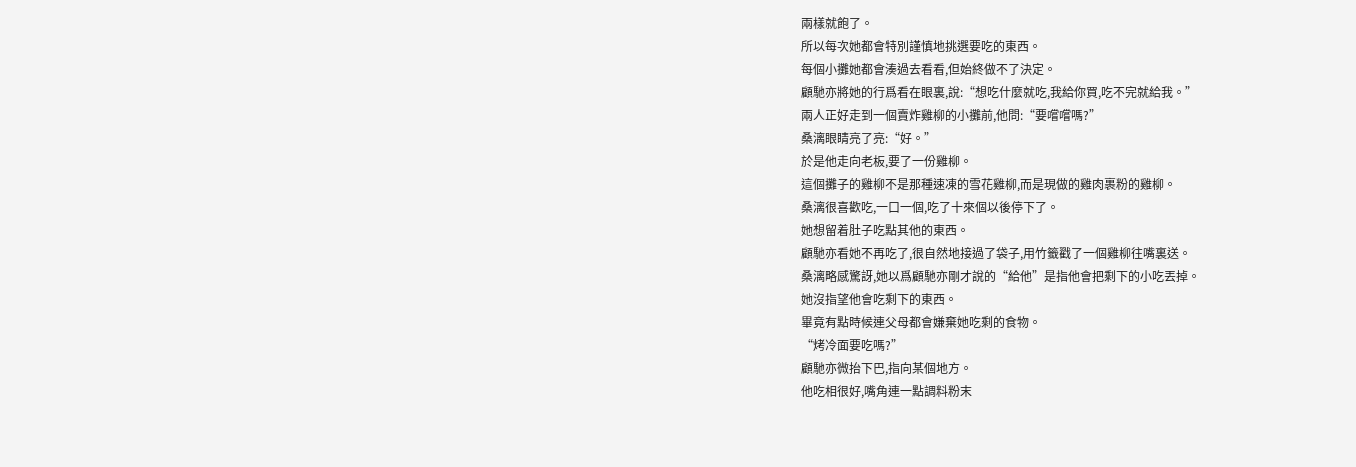兩樣就飽了。
所以每次她都會特別謹慎地挑選要吃的東西。
每個小攤她都會湊過去看看,但始終做不了決定。
顧馳亦將她的行爲看在眼裏,說:“想吃什麼就吃,我給你買,吃不完就給我。”
兩人正好走到一個賣炸雞柳的小攤前,他問:“要嚐嚐嗎?”
桑漓眼睛亮了亮:“好。”
於是他走向老板,要了一份雞柳。
這個攤子的雞柳不是那種速凍的雪花雞柳,而是現做的雞肉裹粉的雞柳。
桑漓很喜歡吃,一口一個,吃了十來個以後停下了。
她想留着肚子吃點其他的東西。
顧馳亦看她不再吃了,很自然地接過了袋子,用竹籤戳了一個雞柳往嘴裏送。
桑漓略感驚訝,她以爲顧馳亦剛才說的“給他”是指他會把剩下的小吃丟掉。
她沒指望他會吃剩下的東西。
畢竟有點時候連父母都會嫌棄她吃剩的食物。
“烤冷面要吃嗎?”
顧馳亦微抬下巴,指向某個地方。
他吃相很好,嘴角連一點調料粉末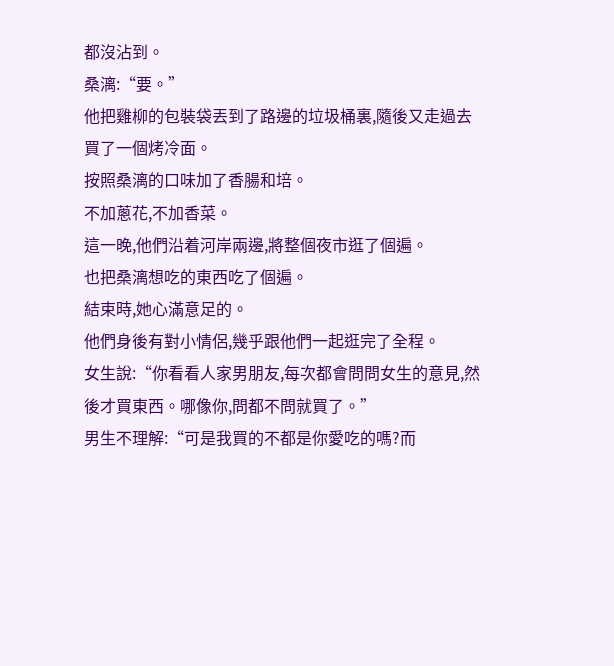都沒沾到。
桑漓:“要。”
他把雞柳的包裝袋丟到了路邊的垃圾桶裏,隨後又走過去買了一個烤冷面。
按照桑漓的口味加了香腸和培。
不加蔥花,不加香菜。
這一晚,他們沿着河岸兩邊,將整個夜市逛了個遍。
也把桑漓想吃的東西吃了個遍。
結束時,她心滿意足的。
他們身後有對小情侶,幾乎跟他們一起逛完了全程。
女生說:“你看看人家男朋友,每次都會問問女生的意見,然後才買東西。哪像你,問都不問就買了。”
男生不理解:“可是我買的不都是你愛吃的嗎?而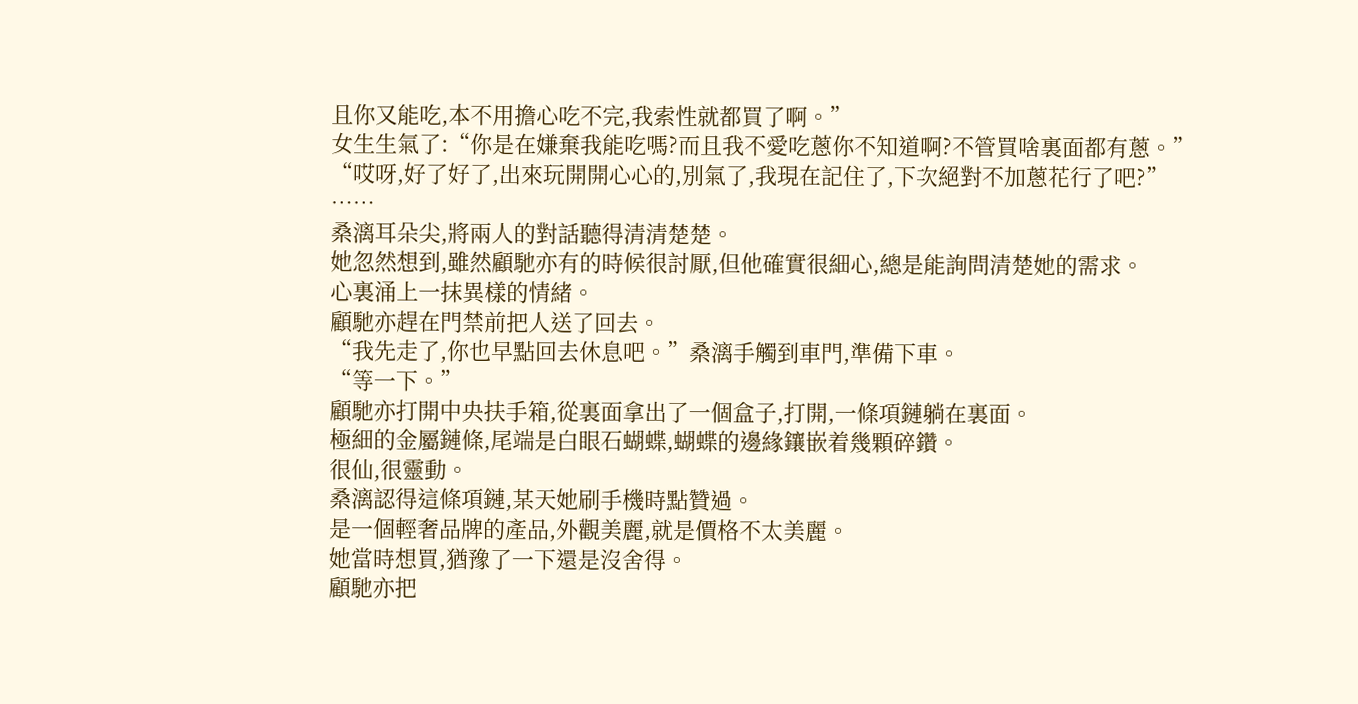且你又能吃,本不用擔心吃不完,我索性就都買了啊。”
女生生氣了:“你是在嫌棄我能吃嗎?而且我不愛吃蔥你不知道啊?不管買啥裏面都有蔥。”
“哎呀,好了好了,出來玩開開心心的,別氣了,我現在記住了,下次絕對不加蔥花行了吧?”
……
桑漓耳朵尖,將兩人的對話聽得清清楚楚。
她忽然想到,雖然顧馳亦有的時候很討厭,但他確實很細心,總是能詢問清楚她的需求。
心裏涌上一抹異樣的情緒。
顧馳亦趕在門禁前把人送了回去。
“我先走了,你也早點回去休息吧。”桑漓手觸到車門,準備下車。
“等一下。”
顧馳亦打開中央扶手箱,從裏面拿出了一個盒子,打開,一條項鏈躺在裏面。
極細的金屬鏈條,尾端是白眼石蝴蝶,蝴蝶的邊緣鑲嵌着幾顆碎鑽。
很仙,很靈動。
桑漓認得這條項鏈,某天她刷手機時點贊過。
是一個輕奢品牌的產品,外觀美麗,就是價格不太美麗。
她當時想買,猶豫了一下還是沒舍得。
顧馳亦把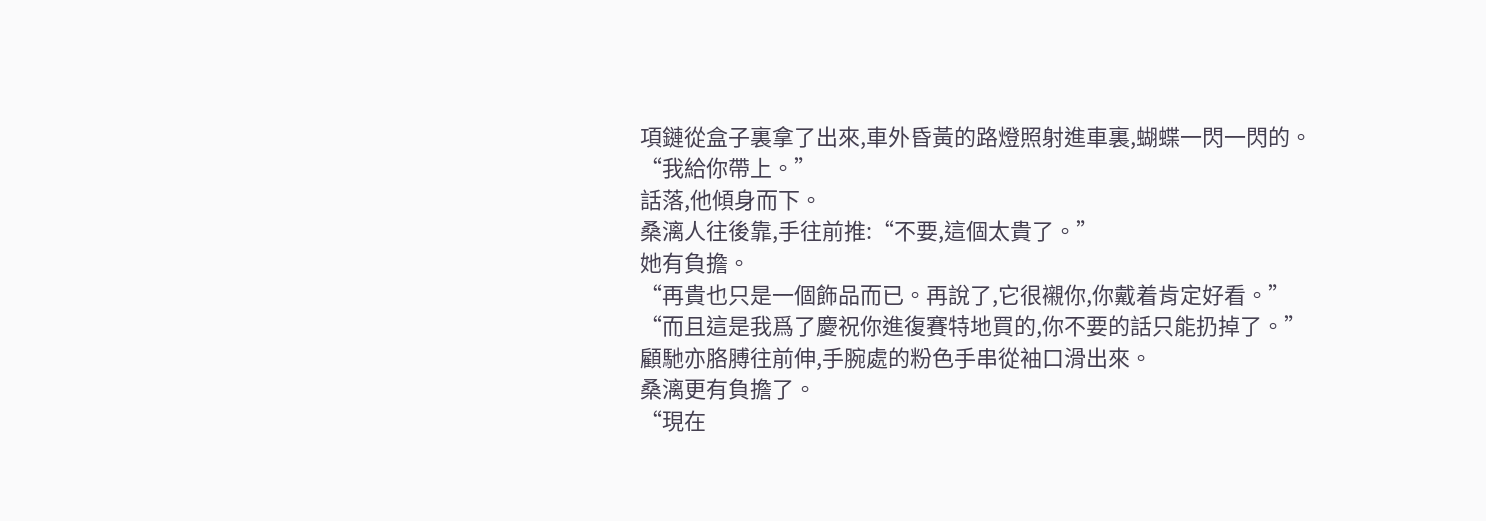項鏈從盒子裏拿了出來,車外昏黃的路燈照射進車裏,蝴蝶一閃一閃的。
“我給你帶上。”
話落,他傾身而下。
桑漓人往後靠,手往前推:“不要,這個太貴了。”
她有負擔。
“再貴也只是一個飾品而已。再說了,它很襯你,你戴着肯定好看。”
“而且這是我爲了慶祝你進復賽特地買的,你不要的話只能扔掉了。”
顧馳亦胳膊往前伸,手腕處的粉色手串從袖口滑出來。
桑漓更有負擔了。
“現在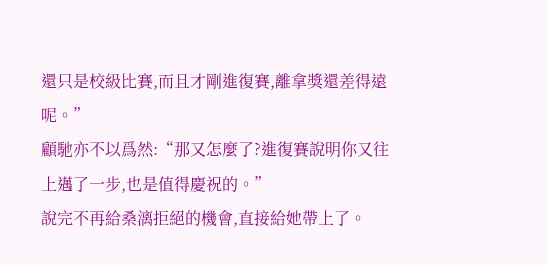還只是校級比賽,而且才剛進復賽,離拿獎還差得遠呢。”
顧馳亦不以爲然:“那又怎麼了?進復賽說明你又往上邁了一步,也是值得慶祝的。”
說完不再給桑漓拒絕的機會,直接給她帶上了。